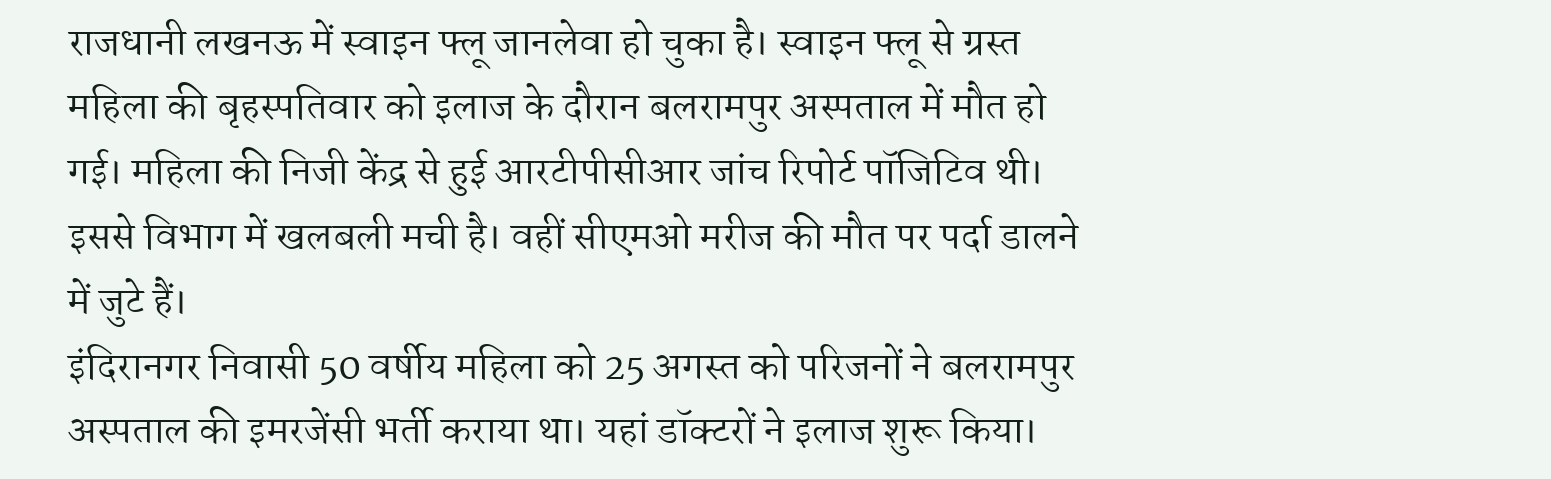राजधानी लखनऊ में स्वाइन फ्लू जानलेवा हो चुका है। स्वाइन फ्लू से ग्रस्त महिला की बृहस्पतिवार को इलाज के दौरान बलरामपुर अस्पताल में मौत हो गई। महिला की निजी केंद्र से हुई आरटीपीसीआर जांच रिपोर्ट पॉजिटिव थी। इससे विभाग में खलबली मची है। वहीं सीएमओ मरीज की मौत पर पर्दा डालने में जुटे हैं।
इंदिरानगर निवासी 50 वर्षीय महिला को 25 अगस्त को परिजनों ने बलरामपुर अस्पताल की इमरजेंसी भर्ती कराया था। यहां डॉक्टरों ने इलाज शुरू किया।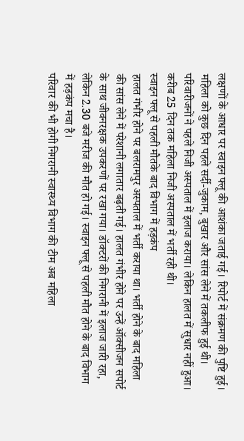लक्षणों के आधार पर स्वाइन फ्लू की आशंका जताई गई। रिपोर्ट में संक्रमण की पुष्टि हुई। महिला को कुछ दिन पहले सर्दी-जुकाम, बुखार और सांस लेने में तकलीफ हुई थी। परिवारीजनों ने पहले निजी अस्पताल में इलाज कराया। लेकिन हालत में सुधार नहीं हुआ। करीब 25 दिन तक महिला निजी अस्पताल में भर्ती रही थी।
स्वाइन फ्लू से पहली मौतके बाद विभाग में हड़कंप
हालत गंभीर होने पर बलरामपुर अस्पताल में भर्ती कराया था। भर्ती होने के बाद महिला की सांस लेने में परेशानी लगातार बढ़ती गई। हालत गंभीर होने पर उन्हें ऑक्सीजन सपोर्ट के साथ जीवनरक्षक उपकरणों पर रखा गया। डॉक्टरों की निगरानी में इलाज जारी रहा, लेकिन 2.30 बजे मरीज की मौत हो गई। स्वाइन फ्लू से पहली मौत होने के बाद विभाग में हड़कंप मचा है।
परिवार की भी होगी निगरानी स्वास्थ्य विभाग की टीम अब महिला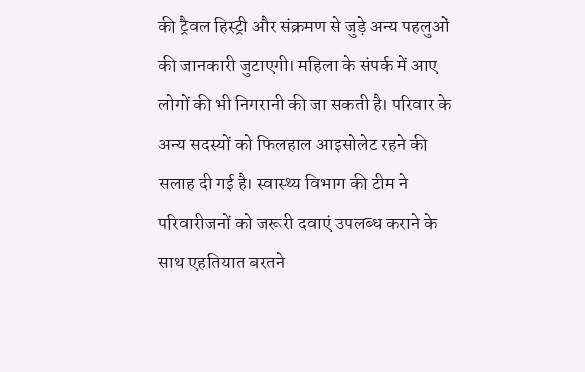की ट्रैवल हिस्ट्री और संक्रमण से जुड़े अन्य पहलुओं की जानकारी जुटाएगी। महिला के संपर्क में आए लोगों की भी निगरानी की जा सकती है। परिवार के अन्य सदस्यों को फिलहाल आइसोलेट रहने की सलाह दी गई है। स्वास्थ्य विभाग की टीम ने परिवारीजनों को जरूरी दवाएं उपलब्ध कराने के साथ एहतियात बरतने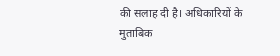की सलाह दी है। अधिकारियों के मुताबिक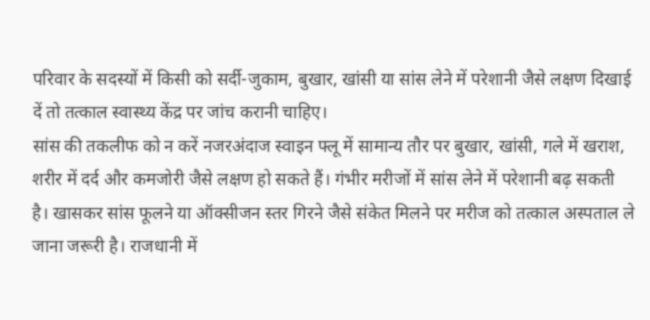परिवार के सदस्यों में किसी को सर्दी-जुकाम, बुखार, खांसी या सांस लेने में परेशानी जैसे लक्षण दिखाई दें तो तत्काल स्वास्थ्य केंद्र पर जांच करानी चाहिए।
सांस की तकलीफ को न करें नजरअंदाज स्वाइन फ्लू में सामान्य तौर पर बुखार, खांसी, गले में खराश, शरीर में दर्द और कमजोरी जैसे लक्षण हो सकते हैं। गंभीर मरीजों में सांस लेने में परेशानी बढ़ सकती है। खासकर सांस फूलने या ऑक्सीजन स्तर गिरने जैसे संकेत मिलने पर मरीज को तत्काल अस्पताल ले जाना जरूरी है। राजधानी में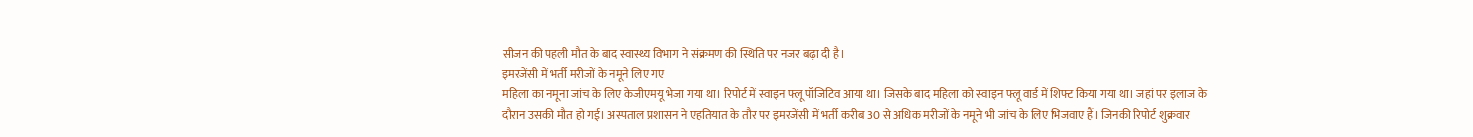सीजन की पहली मौत के बाद स्वास्थ्य विभाग ने संक्रमण की स्थिति पर नजर बढ़ा दी है।
इमरजेंसी में भर्ती मरीजों के नमूने लिए गए
महिला का नमूना जांच के लिए केजीएमयू भेजा गया था। रिपोर्ट में स्वाइन फ्लू पॉजिटिव आया था। जिसके बाद महिला को स्वाइन फ्लू वार्ड में शिफ्ट किया गया था। जहां पर इलाज के दौरान उसकी मौत हो गई। अस्पताल प्रशासन ने एहतियात के तौर पर इमरजेंसी में भर्ती करीब 30 से अधिक मरीजों के नमूने भी जांच के लिए भिजवाए हैं। जिनकी रिपोर्ट शुक्रवार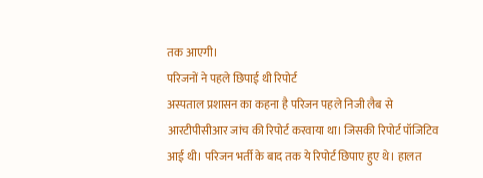तक आएगी।
परिजनों ने पहले छिपाई थी रिपोर्ट
अस्पताल प्रशासन का कहना है परिजन पहले निजी लैब से आरटीपीसीआर जांच की रिपोर्ट करवाया था। जिसकी रिपोर्ट पॉजिटिव आई थी। परिजन भर्ती के बाद तक ये रिपोर्ट छिपाए हुए थे। हालत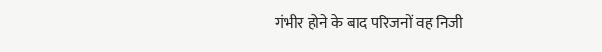गंभीर होने के बाद परिजनों वह निजी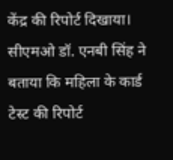केंद्र की रिपोर्ट दिखाया।
सीएमओ डॉ. एनबी सिंह ने बताया कि महिला के कार्ड टेस्ट की रिपोर्ट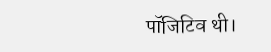पॉजिटिव थी।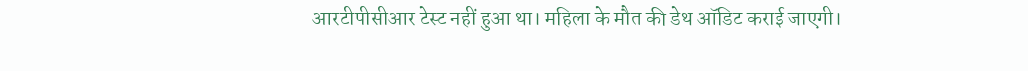आरटीपीसीआर टेस्ट नहीं हुआ था। महिला के मौत की डेथ ऑडिट कराई जाएगी।